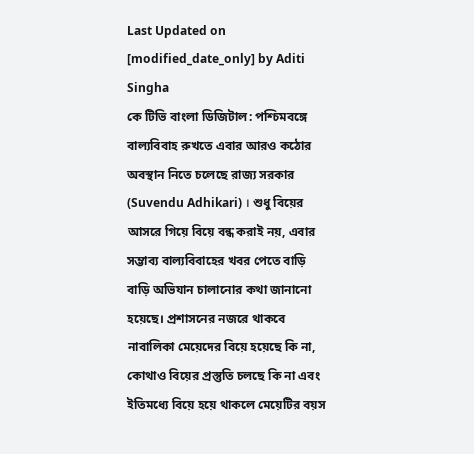Last Updated on [modified_date_only] by Aditi Singha
কে টিভি বাংলা ডিজিটাল: পশ্চিমবঙ্গে বাল্যবিবাহ রুখতে এবার আরও কঠোর অবস্থান নিতে চলেছে রাজ্য সরকার (Suvendu Adhikari) । শুধু বিয়ের আসরে গিয়ে বিয়ে বন্ধ করাই নয়, এবার সম্ভাব্য বাল্যবিবাহের খবর পেতে বাড়ি বাড়ি অভিযান চালানোর কথা জানানো হয়েছে। প্রশাসনের নজরে থাকবে নাবালিকা মেয়েদের বিয়ে হয়েছে কি না, কোথাও বিয়ের প্রস্তুতি চলছে কি না এবং ইতিমধ্যে বিয়ে হয়ে থাকলে মেয়েটির বয়স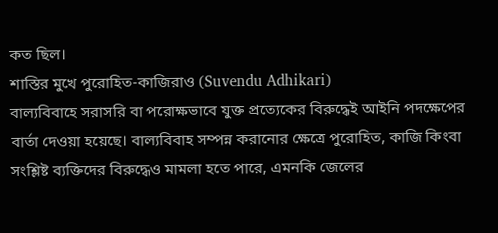কত ছিল।
শাস্তির মুখে পুরোহিত-কাজিরাও (Suvendu Adhikari)
বাল্যবিবাহে সরাসরি বা পরোক্ষভাবে যুক্ত প্রত্যেকের বিরুদ্ধেই আইনি পদক্ষেপের বার্তা দেওয়া হয়েছে। বাল্যবিবাহ সম্পন্ন করানোর ক্ষেত্রে পুরোহিত, কাজি কিংবা সংশ্লিষ্ট ব্যক্তিদের বিরুদ্ধেও মামলা হতে পারে, এমনকি জেলের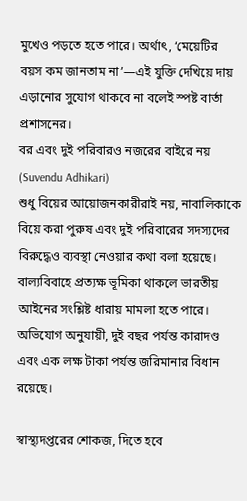মুখেও পড়তে হতে পারে। অর্থাৎ, ‘মেয়েটির বয়স কম জানতাম না’—এই যুক্তি দেখিয়ে দায় এড়ানোর সুযোগ থাকবে না বলেই স্পষ্ট বার্তা প্রশাসনের।
বর এবং দুই পরিবারও নজরের বাইরে নয় (Suvendu Adhikari)
শুধু বিয়ের আয়োজনকারীরাই নয়, নাবালিকাকে বিয়ে করা পুরুষ এবং দুই পরিবারের সদস্যদের বিরুদ্ধেও ব্যবস্থা নেওয়ার কথা বলা হয়েছে। বাল্যবিবাহে প্রত্যক্ষ ভূমিকা থাকলে ভারতীয় আইনের সংশ্লিষ্ট ধারায় মামলা হতে পারে। অভিযোগ অনুযায়ী, দুই বছর পর্যন্ত কারাদণ্ড এবং এক লক্ষ টাকা পর্যন্ত জরিমানার বিধান রয়েছে।

স্বাস্থ্যদপ্তরের শোকজ, দিতে হবে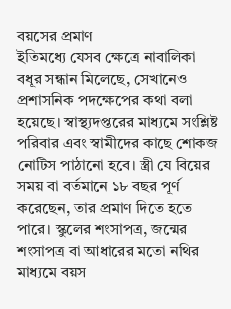বয়সের প্রমাণ
ইতিমধ্যে যেসব ক্ষেত্রে নাবালিকা বধূর সন্ধান মিলেছে, সেখানেও প্রশাসনিক পদক্ষেপের কথা বলা হয়েছে। স্বাস্থ্যদপ্তরের মাধ্যমে সংশ্লিষ্ট পরিবার এবং স্বামীদের কাছে শোকজ নোটিস পাঠানো হবে। স্ত্রী যে বিয়ের সময় বা বর্তমানে ১৮ বছর পূর্ণ করেছেন, তার প্রমাণ দিতে হতে পারে। স্কুলের শংসাপত্র, জন্মের শংসাপত্র বা আধারের মতো নথির মাধ্যমে বয়স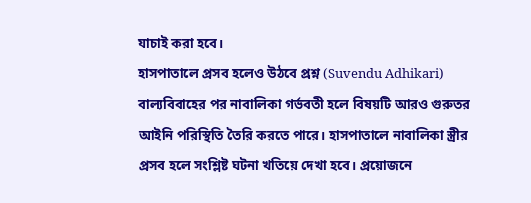যাচাই করা হবে।
হাসপাতালে প্রসব হলেও উঠবে প্রশ্ন (Suvendu Adhikari)
বাল্যবিবাহের পর নাবালিকা গর্ভবতী হলে বিষয়টি আরও গুরুতর আইনি পরিস্থিতি তৈরি করতে পারে। হাসপাতালে নাবালিকা স্ত্রীর প্রসব হলে সংশ্লিষ্ট ঘটনা খতিয়ে দেখা হবে। প্রয়োজনে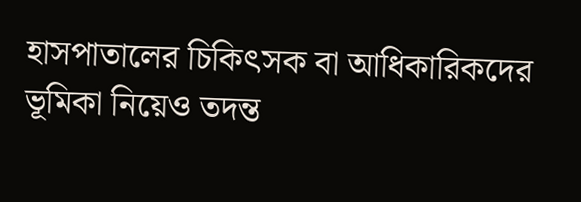হাসপাতালের চিকিৎসক বা আধিকারিকদের ভূমিকা নিয়েও তদন্ত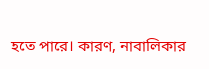হতে পারে। কারণ, নাবালিকার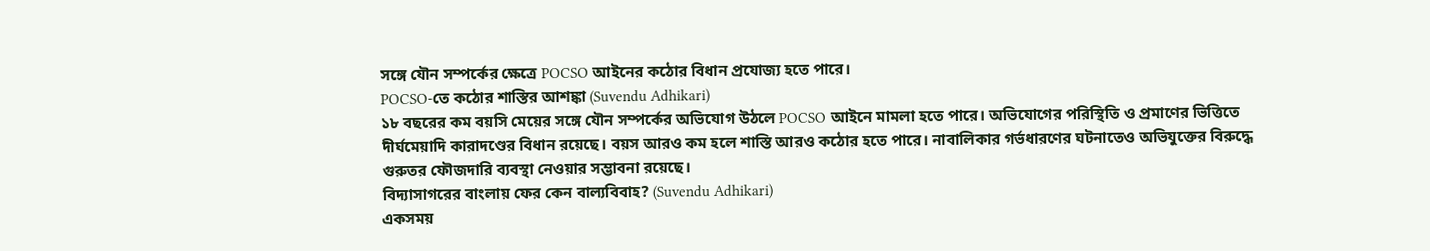সঙ্গে যৌন সম্পর্কের ক্ষেত্রে POCSO আইনের কঠোর বিধান প্রযোজ্য হতে পারে।
POCSO-তে কঠোর শাস্তির আশঙ্কা (Suvendu Adhikari)
১৮ বছরের কম বয়সি মেয়ের সঙ্গে যৌন সম্পর্কের অভিযোগ উঠলে POCSO আইনে মামলা হতে পারে। অভিযোগের পরিস্থিতি ও প্রমাণের ভিত্তিতে দীর্ঘমেয়াদি কারাদণ্ডের বিধান রয়েছে। বয়স আরও কম হলে শাস্তি আরও কঠোর হতে পারে। নাবালিকার গর্ভধারণের ঘটনাতেও অভিযুক্তের বিরুদ্ধে গুরুতর ফৌজদারি ব্যবস্থা নেওয়ার সম্ভাবনা রয়েছে।
বিদ্যাসাগরের বাংলায় ফের কেন বাল্যবিবাহ? (Suvendu Adhikari)
একসময়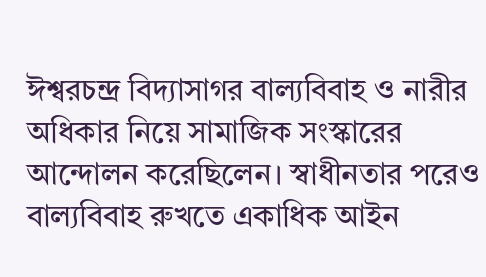ঈশ্বরচন্দ্র বিদ্যাসাগর বাল্যবিবাহ ও নারীর অধিকার নিয়ে সামাজিক সংস্কারের আন্দোলন করেছিলেন। স্বাধীনতার পরেও বাল্যবিবাহ রুখতে একাধিক আইন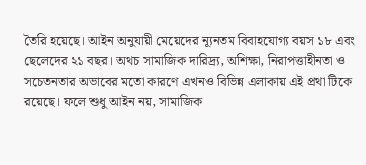তৈরি হয়েছে। আইন অনুযায়ী মেয়েদের ন্যূনতম বিবাহযোগ্য বয়স ১৮ এবং ছেলেদের ২১ বছর। অথচ সামাজিক দারিদ্র্য, অশিক্ষা, নিরাপত্তাহীনতা ও সচেতনতার অভাবের মতো কারণে এখনও বিভিন্ন এলাকায় এই প্রথা টিকে রয়েছে। ফলে শুধু আইন নয়, সামাজিক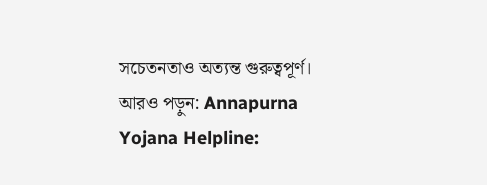সচেতনতাও অত্যন্ত গুরুত্বপূর্ণ।
আরও পড়ুন: Annapurna Yojana Helpline: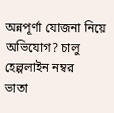অন্নপূর্ণা যোজনা নিয়ে অভিযোগ? চালু হেল্পলাইন নম্বর
ভাতা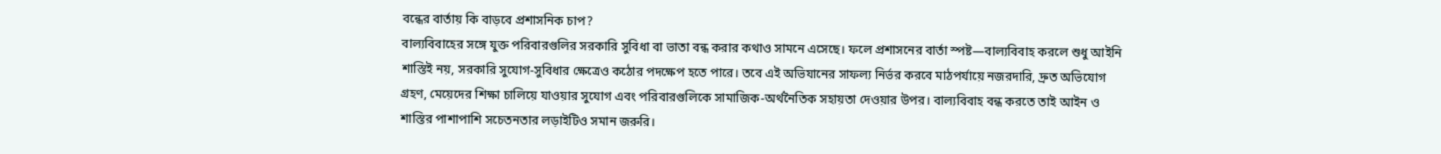বন্ধের বার্তায় কি বাড়বে প্রশাসনিক চাপ?
বাল্যবিবাহের সঙ্গে যুক্ত পরিবারগুলির সরকারি সুবিধা বা ভাতা বন্ধ করার কথাও সামনে এসেছে। ফলে প্রশাসনের বার্তা স্পষ্ট—বাল্যবিবাহ করলে শুধু আইনি শাস্তিই নয়, সরকারি সুযোগ-সুবিধার ক্ষেত্রেও কঠোর পদক্ষেপ হতে পারে। তবে এই অভিযানের সাফল্য নির্ভর করবে মাঠপর্যায়ে নজরদারি, দ্রুত অভিযোগ গ্রহণ, মেয়েদের শিক্ষা চালিয়ে যাওয়ার সুযোগ এবং পরিবারগুলিকে সামাজিক-অর্থনৈতিক সহায়তা দেওয়ার উপর। বাল্যবিবাহ বন্ধ করতে তাই আইন ও শাস্তির পাশাপাশি সচেতনতার লড়াইটিও সমান জরুরি।